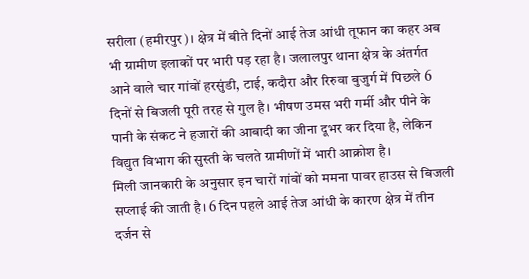सरीला (हमीरपुर)। क्षेत्र में बीते दिनों आई तेज आंधी तूफान का कहर अब भी ग्रामीण इलाकों पर भारी पड़ रहा है। जलालपुर थाना क्षेत्र के अंतर्गत आने वाले चार गांवों हरसुंडी, टाई, कदौरा और रिरुवा बुजुर्ग में पिछले 6 दिनों से बिजली पूरी तरह से गुल है। भीषण उमस भरी गर्मी और पीने के पानी के संकट ने हजारों की आबादी का जीना दूभर कर दिया है, लेकिन विद्युत विभाग की सुस्ती के चलते ग्रामीणों में भारी आक्रोश है।
मिली जानकारी के अनुसार इन चारों गांवों को ममना पावर हाउस से बिजली सप्लाई की जाती है। 6 दिन पहले आई तेज आंधी के कारण क्षेत्र में तीन दर्जन से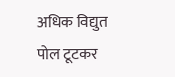अधिक विद्युत पोल टूटकर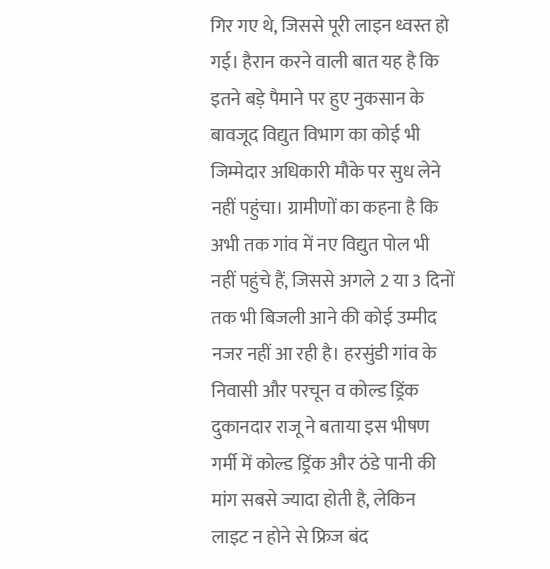गिर गए थे, जिससे पूरी लाइन ध्वस्त हो गई। हैरान करने वाली बात यह है कि इतने बड़े पैमाने पर हुए नुकसान के बावजूद विद्युत विभाग का कोई भी जिम्मेदार अधिकारी मौके पर सुध लेने नहीं पहुंचा। ग्रामीणों का कहना है कि अभी तक गांव में नए विद्युत पोल भी नहीं पहुंचे हैं, जिससे अगले 2 या 3 दिनों तक भी बिजली आने की कोई उम्मीद नजर नहीं आ रही है। हरसुंडी गांव के निवासी और परचून व कोल्ड ड्रिंक दुकानदार राजू ने बताया इस भीषण गर्मी में कोल्ड ड्रिंक और ठंडे पानी की मांग सबसे ज्यादा होती है, लेकिन लाइट न होने से फ्रिज बंद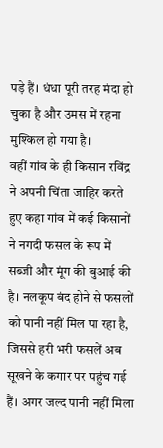पड़े हैं। धंधा पूरी तरह मंदा हो चुका है और उमस में रहना मुश्किल हो गया है।
वहीं गांव के ही किसान रविंद्र ने अपनी चिंता जाहिर करते हुए कहा गांव में कई किसानों ने नगदी फसल के रूप में सब्जी और मूंग की बुआई की है। नलकूप बंद होने से फसलों को पानी नहीं मिल पा रहा है, जिससे हरी भरी फसलें अब सूखने के कगार पर पहुंच गई हैं। अगर जल्द पानी नहीं मिला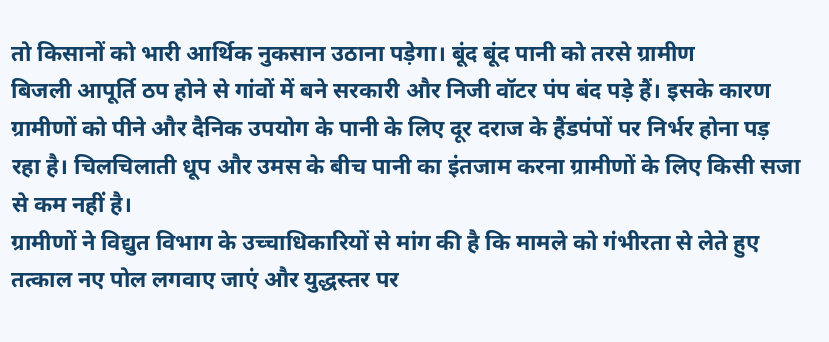तो किसानों को भारी आर्थिक नुकसान उठाना पड़ेगा। बूंद बूंद पानी को तरसे ग्रामीण
बिजली आपूर्ति ठप होने से गांवों में बने सरकारी और निजी वॉटर पंप बंद पड़े हैं। इसके कारण ग्रामीणों को पीने और दैनिक उपयोग के पानी के लिए दूर दराज के हैंडपंपों पर निर्भर होना पड़ रहा है। चिलचिलाती धूप और उमस के बीच पानी का इंतजाम करना ग्रामीणों के लिए किसी सजा से कम नहीं है।
ग्रामीणों ने विद्युत विभाग के उच्चाधिकारियों से मांग की है कि मामले को गंभीरता से लेते हुए तत्काल नए पोल लगवाए जाएं और युद्धस्तर पर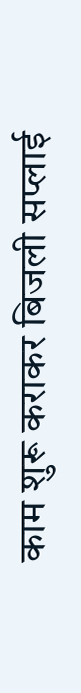काम शुरू कराकर बिजली सप्लाई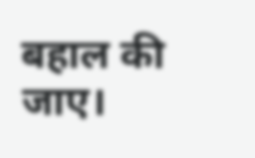बहाल की जाए।